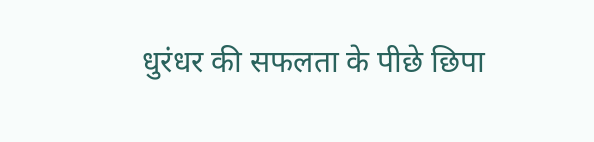धुरंधर की सफलता के पीछे छिपा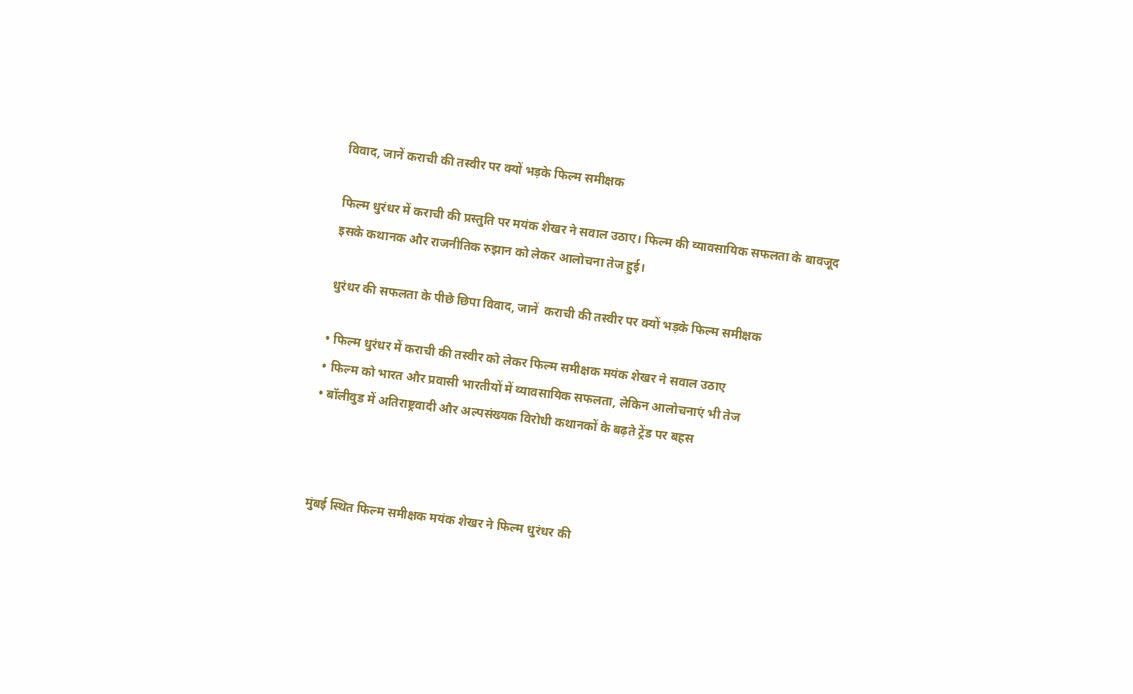विवाद, जानें कराची की तस्वीर पर क्यों भड़के फिल्म समीक्षक

फिल्म धुरंधर में कराची की प्रस्तुति पर मयंक शेखर ने सवाल उठाए। फिल्म की व्यावसायिक सफलता के बावजूद इसके कथानक और राजनीतिक रुझान को लेकर आलोचना तेज हुई।

धुरंधर की सफलता के पीछे छिपा विवाद, जानें  कराची की तस्वीर पर क्यों भड़के फिल्म समीक्षक

• फिल्म धुरंधर में कराची की तस्वीर को लेकर फिल्म समीक्षक मयंक शेखर ने सवाल उठाए
• फिल्म को भारत और प्रवासी भारतीयों में व्यावसायिक सफलता, लेकिन आलोचनाएं भी तेज
• बॉलीवुड में अतिराष्ट्रवादी और अल्पसंख्यक विरोधी कथानकों के बढ़ते ट्रेंड पर बहस



मुंबई स्थित फिल्म समीक्षक मयंक शेखर ने फिल्म धुरंधर की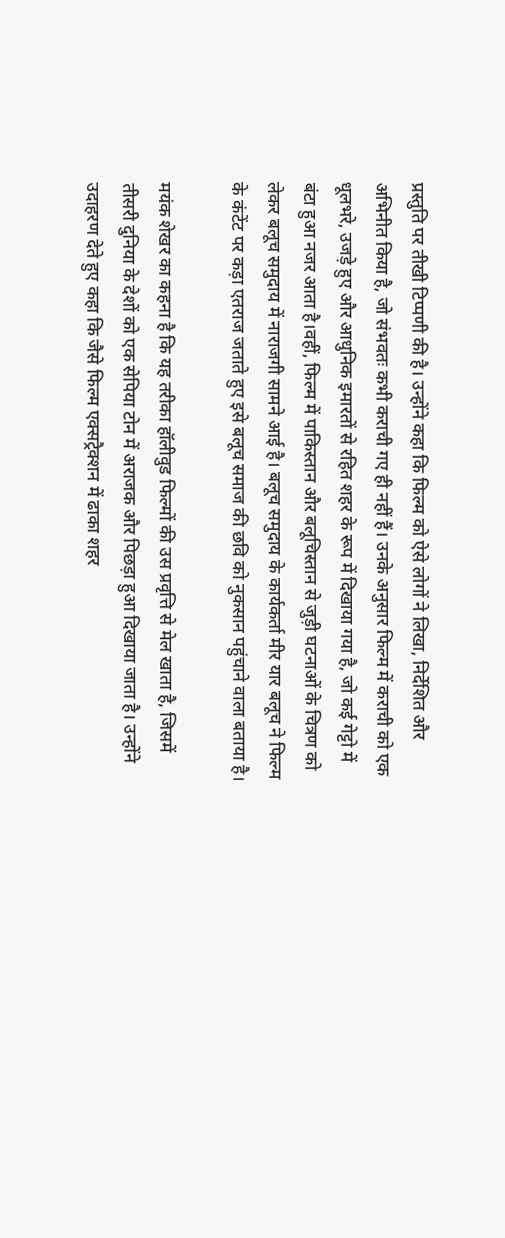प्रस्तुति पर तीखी टिप्पणी की है। उन्होंने कहा कि फिल्म को ऐसे लोगों ने लिखा, निर्देशित और अभिनीत किया है, जो संभवतः कभी कराची गए ही नहीं हैं। उनके अनुसार फिल्म में कराची को एक धूलभरे, उजड़े हुए और आधुनिक इमारतों से रहित शहर के रूप में दिखाया गया है, जो कई गेट्टो में बंटा हुआ नजर आता है।वहीं, फिल्म में पाकिस्तान और बलूचिस्तान से जुड़ी घटनाओं के चित्रण को लेकर बलूच समुदाय में नाराजगी सामने आई है। बलूच समुदाय के कार्यकर्ता मीर यार बलूच ने फिल्म के कंटेंट पर कड़ा एतराज जताते हुए इसे बलूच समाज की छवि को नुकसान पहुंचाने वाला बताया है।

मयंक शेखर का कहना है कि यह तरीका हॉलीवुड फिल्मों की उस प्रवृत्ति से मेल खाता है, जिसमें तीसरी दुनिया के देशों को एक सेपिया टोन में अराजक और पिछड़ा हुआ दिखाया जाता है। उन्होंने उदाहरण देते हुए कहा कि जैसे फिल्म एक्सट्रैक्शन में ढाका शहर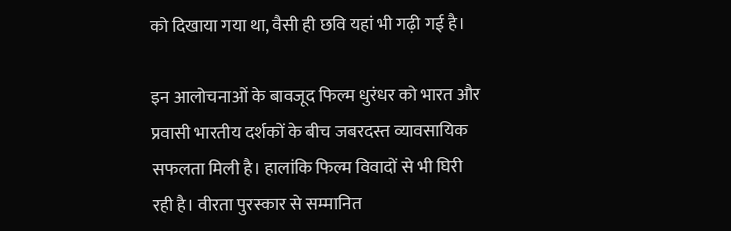को दिखाया गया था, वैसी ही छवि यहां भी गढ़ी गई है।

इन आलोचनाओं के बावजूद फिल्म धुरंधर को भारत और प्रवासी भारतीय दर्शकों के बीच जबरदस्त व्यावसायिक सफलता मिली है। हालांकि फिल्म विवादों से भी घिरी रही है। वीरता पुरस्कार से सम्मानित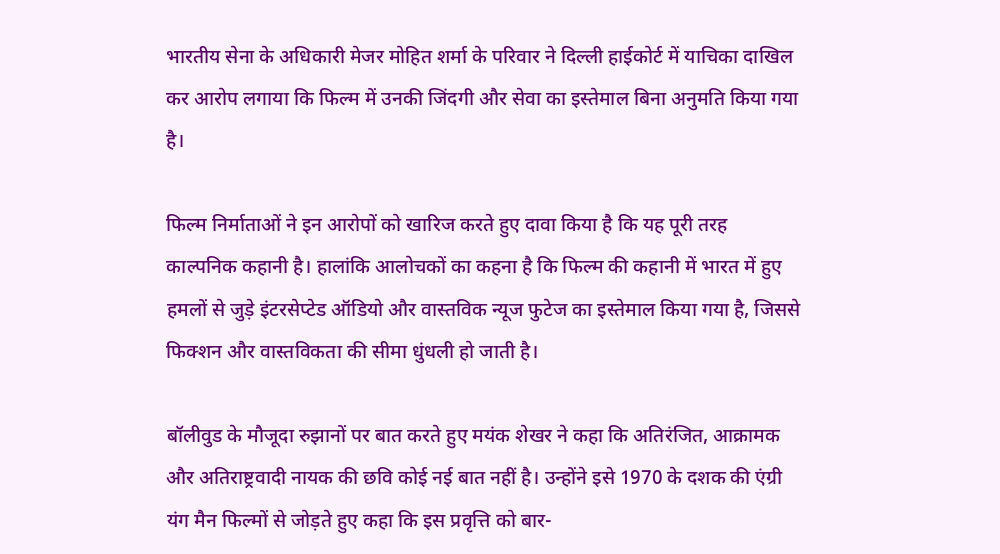भारतीय सेना के अधिकारी मेजर मोहित शर्मा के परिवार ने दिल्ली हाईकोर्ट में याचिका दाखिल कर आरोप लगाया कि फिल्म में उनकी जिंदगी और सेवा का इस्तेमाल बिना अनुमति किया गया है।

फिल्म निर्माताओं ने इन आरोपों को खारिज करते हुए दावा किया है कि यह पूरी तरह काल्पनिक कहानी है। हालांकि आलोचकों का कहना है कि फिल्म की कहानी में भारत में हुए हमलों से जुड़े इंटरसेप्टेड ऑडियो और वास्तविक न्यूज फुटेज का इस्तेमाल किया गया है, जिससे फिक्शन और वास्तविकता की सीमा धुंधली हो जाती है।

बॉलीवुड के मौजूदा रुझानों पर बात करते हुए मयंक शेखर ने कहा कि अतिरंजित, आक्रामक और अतिराष्ट्रवादी नायक की छवि कोई नई बात नहीं है। उन्होंने इसे 1970 के दशक की एंग्री यंग मैन फिल्मों से जोड़ते हुए कहा कि इस प्रवृत्ति को बार-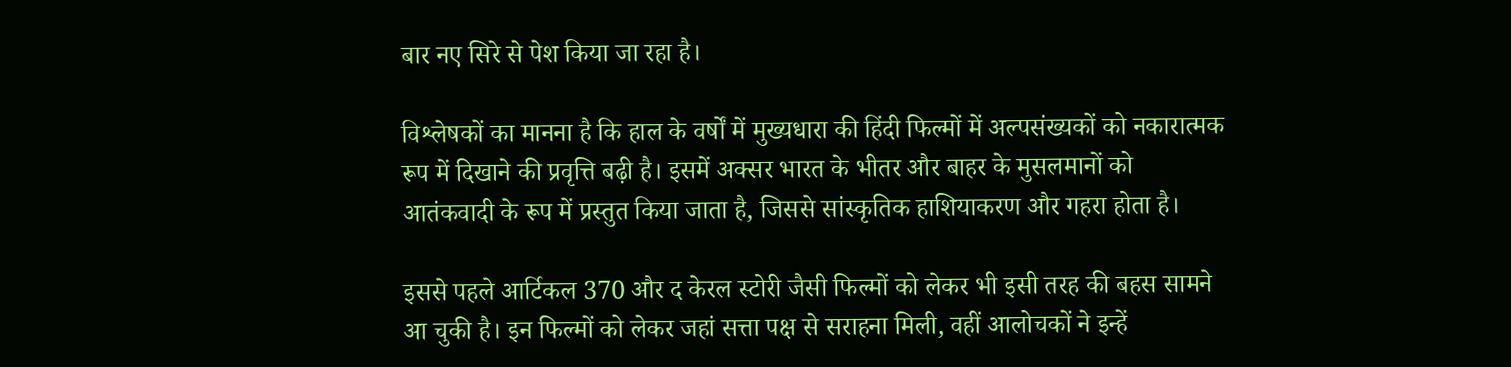बार नए सिरे से पेश किया जा रहा है।

विश्लेषकों का मानना है कि हाल के वर्षों में मुख्यधारा की हिंदी फिल्मों में अल्पसंख्यकों को नकारात्मक रूप में दिखाने की प्रवृत्ति बढ़ी है। इसमें अक्सर भारत के भीतर और बाहर के मुसलमानों को आतंकवादी के रूप में प्रस्तुत किया जाता है, जिससे सांस्कृतिक हाशियाकरण और गहरा होता है।

इससे पहले आर्टिकल 370 और द केरल स्टोरी जैसी फिल्मों को लेकर भी इसी तरह की बहस सामने आ चुकी है। इन फिल्मों को लेकर जहां सत्ता पक्ष से सराहना मिली, वहीं आलोचकों ने इन्हें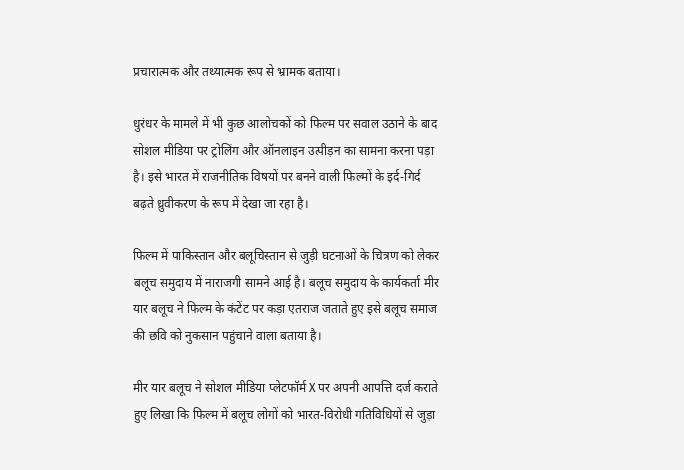प्रचारात्मक और तथ्यात्मक रूप से भ्रामक बताया।

धुरंधर के मामले में भी कुछ आलोचकों को फिल्म पर सवाल उठाने के बाद सोशल मीडिया पर ट्रोलिंग और ऑनलाइन उत्पीड़न का सामना करना पड़ा है। इसे भारत में राजनीतिक विषयों पर बनने वाली फिल्मों के इर्द-गिर्द बढ़ते ध्रुवीकरण के रूप में देखा जा रहा है।

फिल्म में पाकिस्तान और बलूचिस्तान से जुड़ी घटनाओं के चित्रण को लेकर बलूच समुदाय में नाराजगी सामने आई है। बलूच समुदाय के कार्यकर्ता मीर यार बलूच ने फिल्म के कंटेंट पर कड़ा एतराज जताते हुए इसे बलूच समाज की छवि को नुकसान पहुंचाने वाला बताया है।

मीर यार बलूच ने सोशल मीडिया प्लेटफॉर्म X पर अपनी आपत्ति दर्ज कराते हुए लिखा कि फिल्म में बलूच लोगों को भारत-विरोधी गतिविधियों से जुड़ा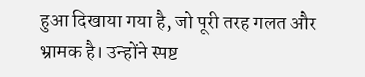हुआ दिखाया गया है, जो पूरी तरह गलत और भ्रामक है। उन्होंने स्पष्ट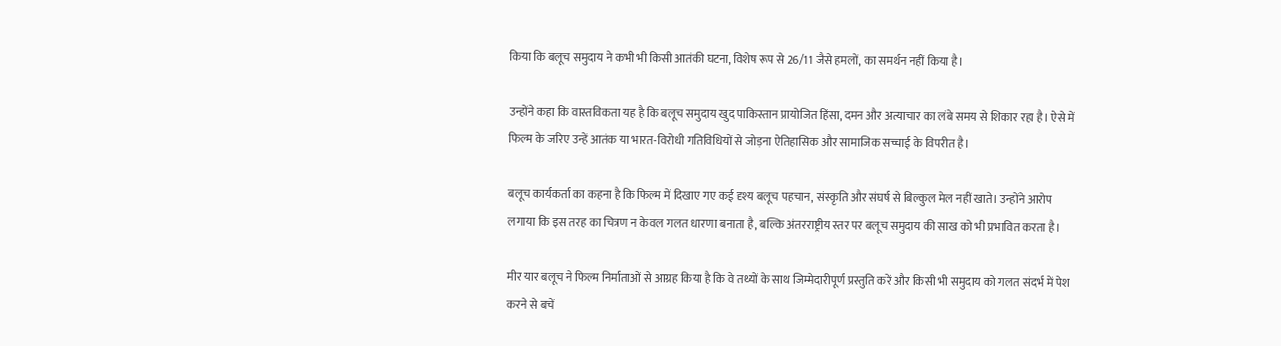किया कि बलूच समुदाय ने कभी भी किसी आतंकी घटना, विशेष रूप से 26/11 जैसे हमलों, का समर्थन नहीं किया है।

उन्होंने कहा कि वास्तविकता यह है कि बलूच समुदाय खुद पाकिस्तान प्रायोजित हिंसा, दमन और अत्याचार का लंबे समय से शिकार रहा है। ऐसे में फिल्म के जरिए उन्हें आतंक या भारत-विरोधी गतिविधियों से जोड़ना ऐतिहासिक और सामाजिक सच्चाई के विपरीत है।

बलूच कार्यकर्ता का कहना है कि फिल्म में दिखाए गए कई दृश्य बलूच पहचान, संस्कृति और संघर्ष से बिल्कुल मेल नहीं खाते। उन्होंने आरोप लगाया कि इस तरह का चित्रण न केवल गलत धारणा बनाता है, बल्कि अंतरराष्ट्रीय स्तर पर बलूच समुदाय की साख को भी प्रभावित करता है।

मीर यार बलूच ने फिल्म निर्माताओं से आग्रह किया है कि वे तथ्यों के साथ जिम्मेदारीपूर्ण प्रस्तुति करें और किसी भी समुदाय को गलत संदर्भ में पेश करने से बचें